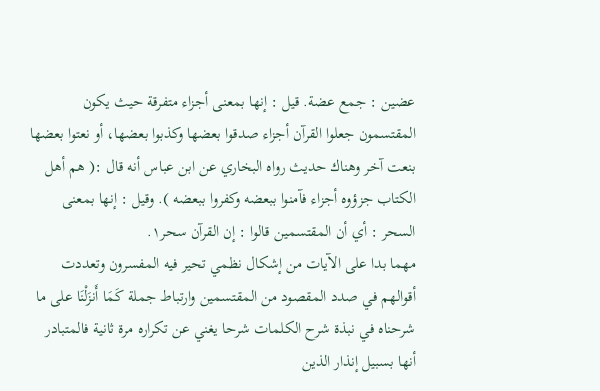عضين : جمع عضة. قيل : إنها بمعنى أجزاء متفرقة حيث يكون المقتسمون جعلوا القرآن أجزاء صدقوا بعضها وكذبوا بعضها، أو نعتوا بعضها بنعت آخر وهناك حديث رواه البخاري عن ابن عباس أنه قال :( هم أهل الكتاب جزؤوه أجزاء فآمنوا ببعضه وكفروا ببعضه ). وقيل : إنها بمعنى السحر : أي أن المقتسمين قالوا : إن القرآن سحر١.
مهما بدا على الآيات من إشكال نظمي تحير فيه المفسرون وتعددت أقوالهم في صدد المقصود من المقتسمين وارتباط جملة كَمَا أَنزَلْنَا على ما شرحناه في نبذة شرح الكلمات شرحا يغني عن تكراره مرة ثانية فالمتبادر أنها بسبيل إنذار الذين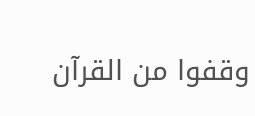وقفوا من القرآن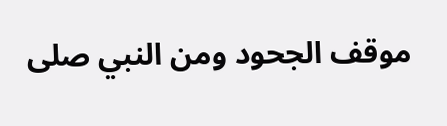موقف الجحود ومن النبي صلى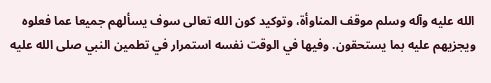الله عليه وآله وسلم موقف المناوأة، وتوكيد كون الله تعالى سوف يسألهم جميعا عما فعلوه ويجزيهم عليه بما يستحقون. وفيها في الوقت نفسه استمرار في تطمين النبي صلى الله عليه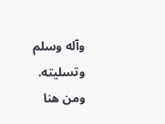وآله وسلم وتسليته. ومن هنا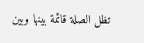تظل الصلة قائمة بينها وبين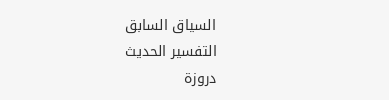السياق السابق
التفسير الحديث
دروزة